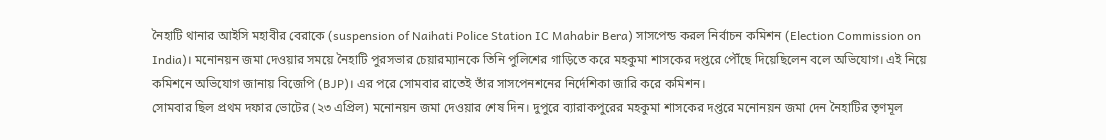নৈহাটি থানার আইসি মহাবীর বেরাকে (suspension of Naihati Police Station IC Mahabir Bera) সাসপেন্ড করল নির্বাচন কমিশন (Election Commission on India)। মনোনয়ন জমা দেওয়ার সময়ে নৈহাটি পুরসভার চেয়ারম্যানকে তিনি পুলিশের গাড়িতে করে মহকুমা শাসকের দপ্তরে পৌঁছে দিয়েছিলেন বলে অভিযোগ। এই নিয়ে কমিশনে অভিযোগ জানায় বিজেপি (BJP)। এর পরে সোমবার রাতেই তাঁর সাসপেনশনের নির্দেশিকা জারি করে কমিশন।
সোমবার ছিল প্রথম দফার ভোটের (২৩ এপ্রিল) মনোনয়ন জমা দেওয়ার শেষ দিন। দুপুরে ব্যারাকপুরের মহকুমা শাসকের দপ্তরে মনোনয়ন জমা দেন নৈহাটির তৃণমূল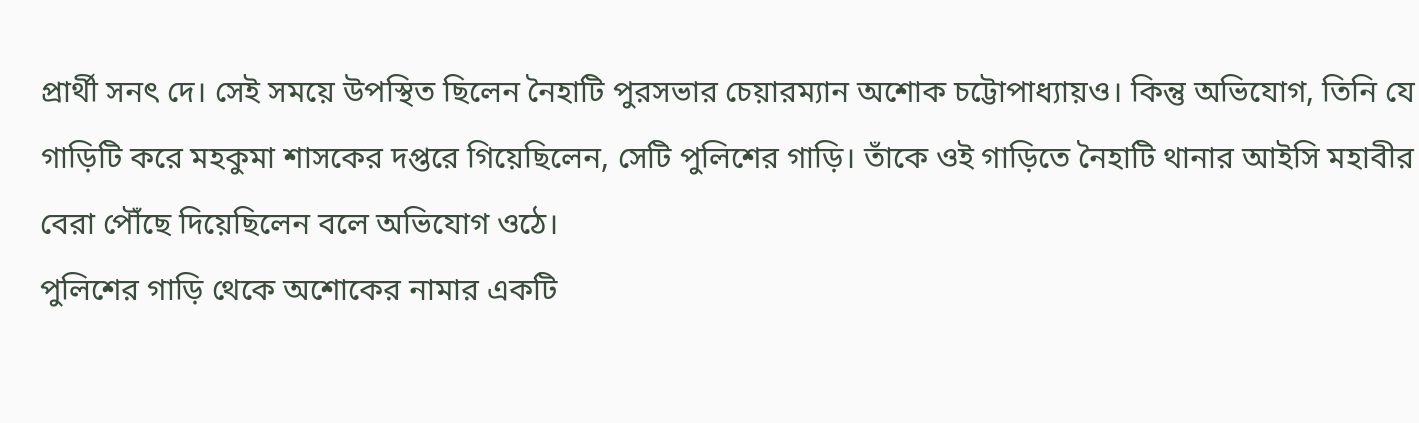প্রার্থী সনৎ দে। সেই সময়ে উপস্থিত ছিলেন নৈহাটি পুরসভার চেয়ারম্যান অশোক চট্টোপাধ্যায়ও। কিন্তু অভিযোগ, তিনি যে গাড়িটি করে মহকুমা শাসকের দপ্তরে গিয়েছিলেন, সেটি পুলিশের গাড়ি। তাঁকে ওই গাড়িতে নৈহাটি থানার আইসি মহাবীর বেরা পৌঁছে দিয়েছিলেন বলে অভিযোগ ওঠে।
পুলিশের গাড়ি থেকে অশোকের নামার একটি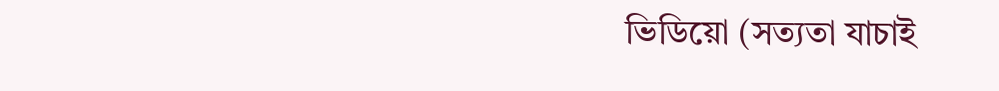ভিডিয়ো (সত্যতা যাচাই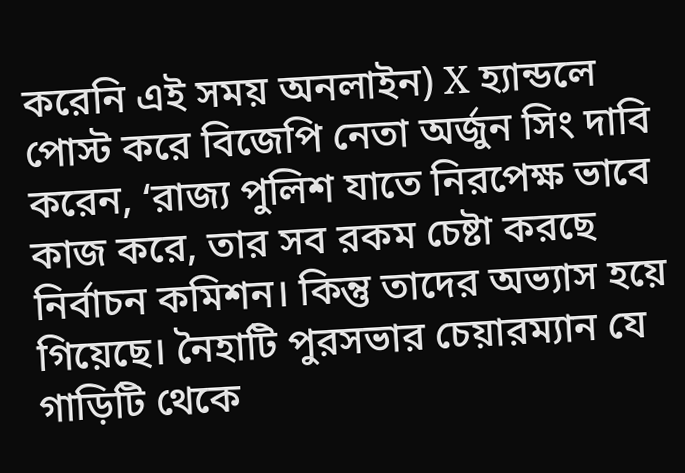করেনি এই সময় অনলাইন) X হ্যান্ডলে পোস্ট করে বিজেপি নেতা অর্জুন সিং দাবি করেন, ‘রাজ্য পুলিশ যাতে নিরপেক্ষ ভাবে কাজ করে, তার সব রকম চেষ্টা করছে নির্বাচন কমিশন। কিন্তু তাদের অভ্যাস হয়ে গিয়েছে। নৈহাটি পুরসভার চেয়ারম্যান যে গাড়িটি থেকে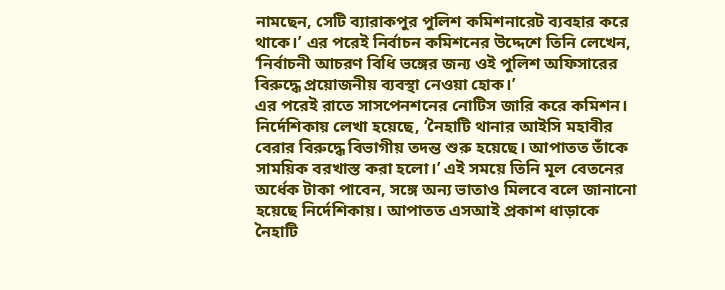নামছেন, সেটি ব্যারাকপুর পুলিশ কমিশনারেট ব্যবহার করে থাকে।’ এর পরেই নির্বাচন কমিশনের উদ্দেশে তিনি লেখেন, ‘নির্বাচনী আচরণ বিধি ভঙ্গের জন্য ওই পুলিশ অফিসারের বিরুদ্ধে প্রয়োজনীয় ব্যবস্থা নেওয়া হোক।’
এর পরেই রাতে সাসপেনশনের নোটিস জারি করে কমিশন। নির্দেশিকায় লেখা হয়েছে, ‘নৈহাটি থানার আইসি মহাবীর বেরার বিরুদ্ধে বিভাগীয় তদন্ত শুরু হয়েছে। আপাতত তাঁকে সাময়িক বরখাস্ত করা হলো।’ এই সময়ে তিনি মূল বেতনের অর্ধেক টাকা পাবেন, সঙ্গে অন্য ভাতাও মিলবে বলে জানানো হয়েছে নির্দেশিকায়। আপাতত এসআই প্রকাশ ধাড়াকে নৈহাটি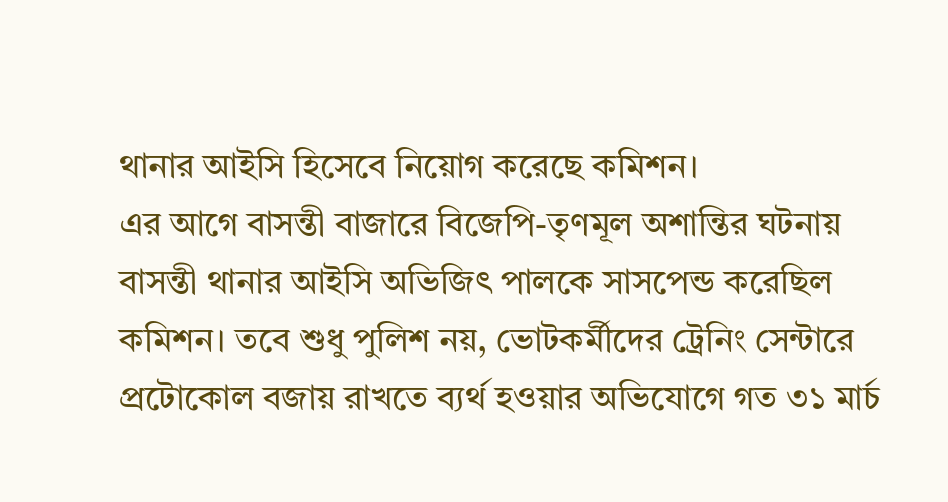থানার আইসি হিসেবে নিয়োগ করেছে কমিশন।
এর আগে বাসন্তী বাজারে বিজেপি-তৃণমূল অশান্তির ঘটনায় বাসন্তী থানার আইসি অভিজিৎ পালকে সাসপেন্ড করেছিল কমিশন। তবে শুধু পুলিশ নয়, ভোটকর্মীদের ট্রেনিং সেন্টারে প্রটোকোল বজায় রাখতে ব্যর্থ হওয়ার অভিযোগে গত ৩১ মার্চ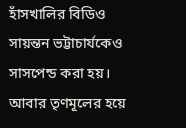হাঁসখালির বিডিও সায়ন্তন ভট্টাচার্যকেও সাসপেন্ড করা হয়। আবার তৃণমূলের হয়ে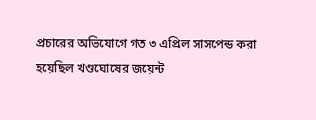প্রচারের অভিযোগে গত ৩ এপ্রিল সাসপেন্ড করা হয়েছিল খণ্ডঘোষের জয়েন্ট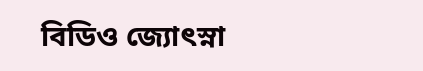বিডিও জ্যোৎস্না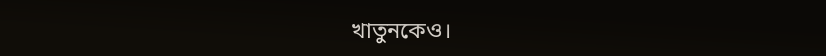খাতুনকেও।